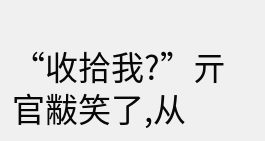“收拾我?”亓官黻笑了,从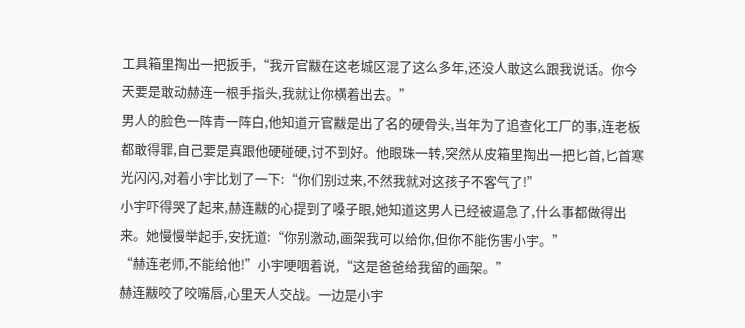工具箱里掏出一把扳手,“我亓官黻在这老城区混了这么多年,还没人敢这么跟我说话。你今天要是敢动赫连一根手指头,我就让你横着出去。”
男人的脸色一阵青一阵白,他知道亓官黻是出了名的硬骨头,当年为了追查化工厂的事,连老板都敢得罪,自己要是真跟他硬碰硬,讨不到好。他眼珠一转,突然从皮箱里掏出一把匕首,匕首寒光闪闪,对着小宇比划了一下:“你们别过来,不然我就对这孩子不客气了!”
小宇吓得哭了起来,赫连黻的心提到了嗓子眼,她知道这男人已经被逼急了,什么事都做得出来。她慢慢举起手,安抚道:“你别激动,画架我可以给你,但你不能伤害小宇。”
“赫连老师,不能给他!”小宇哽咽着说,“这是爸爸给我留的画架。”
赫连黻咬了咬嘴唇,心里天人交战。一边是小宇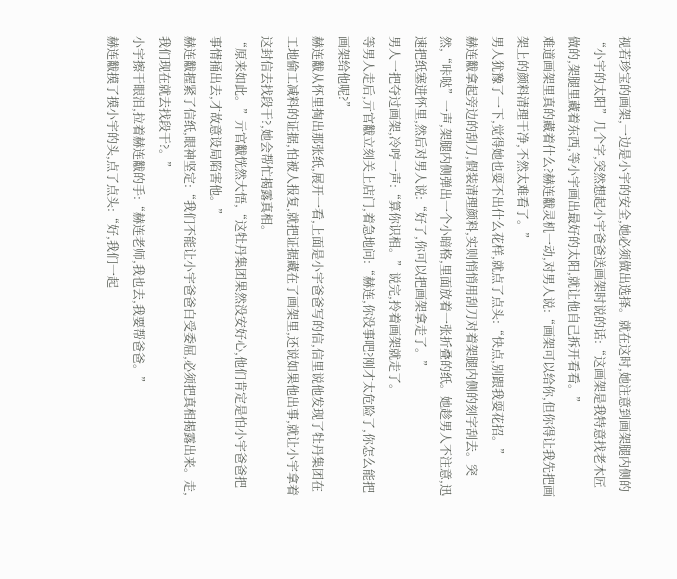视若珍宝的画架,一边是小宇的安全,她必须做出选择。就在这时,她注意到画架腿内侧的“小宇的太阳”几个字,突然想起小宇爸爸送画架时说的话:“这画架是我特意找老木匠做的,架腿里藏着东西,等小宇画出最好的太阳,就让他自己拆开看看。”
难道画架里真的藏着什么?赫连黻灵机一动,对男人说:“画架可以给你,但你得让我先把画架上的颜料清理干净,不然太难看了。”
男人犹豫了一下,觉得她也耍不出什么花样,就点了点头:“快点,别跟我耍花招。”
赫连黻拿起旁边的刮刀,假装清理颜料,实则悄悄用刮刀对着架腿内侧的刻字刮去。突然,“咔哒”一声,架腿内侧弹出一个小暗格,里面放着一张折叠的纸。她趁男人不注意,迅速把纸塞进怀里,然后对男人说:“好了,你可以把画架拿走了。”
男人一把夺过画架,冷哼一声:“算你识相。”说完,拎着画架就走了。
等男人走后,亓官黻立刻关上店门,着急地问:“赫连,你没事吧?刚才太危险了,你怎么能把画架给他呢?”
赫连黻从怀里掏出那张纸,展开一看,上面是小宇爸爸写的信,信里说他发现了牡丹集团在工地偷工减料的证据,怕被人报复,就把证据藏在了画架里,还说如果他出事,就让小宇拿着这封信去找段干?,她会帮忙揭露真相。
“原来如此。”亓官黻恍然大悟,“这牡丹集团果然没安好心,他们肯定是怕小宇爸爸把事情捅出去,才故意设局陷害他。”
赫连黻握紧了信纸,眼神坚定:“我们不能让小宇爸爸白受委屈,必须把真相揭露出来。走,我们现在就去找段干?。”
小宇擦干眼泪,拉着赫连黻的手:“赫连老师,我也去,我要帮爸爸。”
赫连黻摸了摸小宇的头,点了点头:“好,我们一起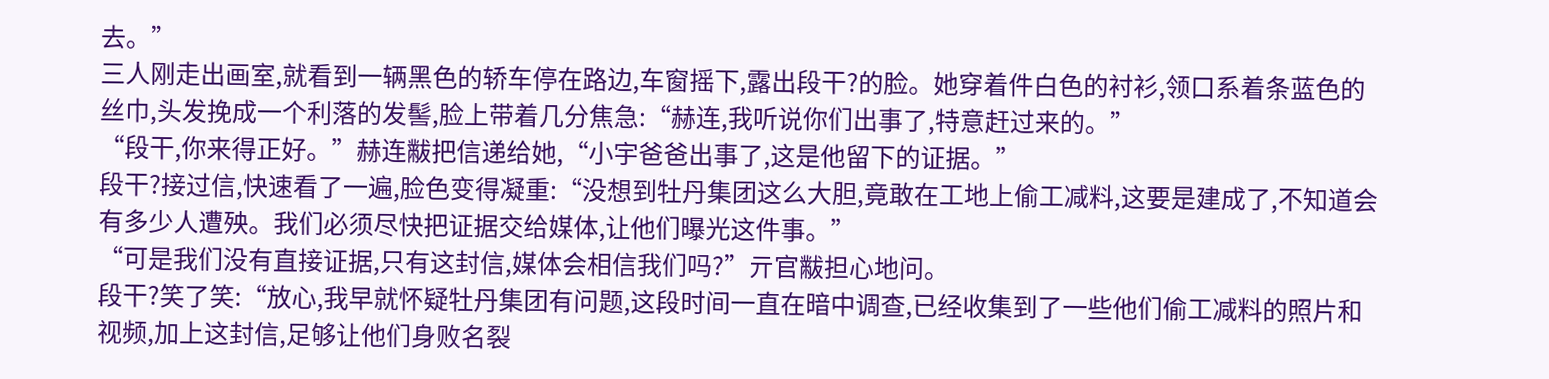去。”
三人刚走出画室,就看到一辆黑色的轿车停在路边,车窗摇下,露出段干?的脸。她穿着件白色的衬衫,领口系着条蓝色的丝巾,头发挽成一个利落的发髻,脸上带着几分焦急:“赫连,我听说你们出事了,特意赶过来的。”
“段干,你来得正好。”赫连黻把信递给她,“小宇爸爸出事了,这是他留下的证据。”
段干?接过信,快速看了一遍,脸色变得凝重:“没想到牡丹集团这么大胆,竟敢在工地上偷工减料,这要是建成了,不知道会有多少人遭殃。我们必须尽快把证据交给媒体,让他们曝光这件事。”
“可是我们没有直接证据,只有这封信,媒体会相信我们吗?”亓官黻担心地问。
段干?笑了笑:“放心,我早就怀疑牡丹集团有问题,这段时间一直在暗中调查,已经收集到了一些他们偷工减料的照片和视频,加上这封信,足够让他们身败名裂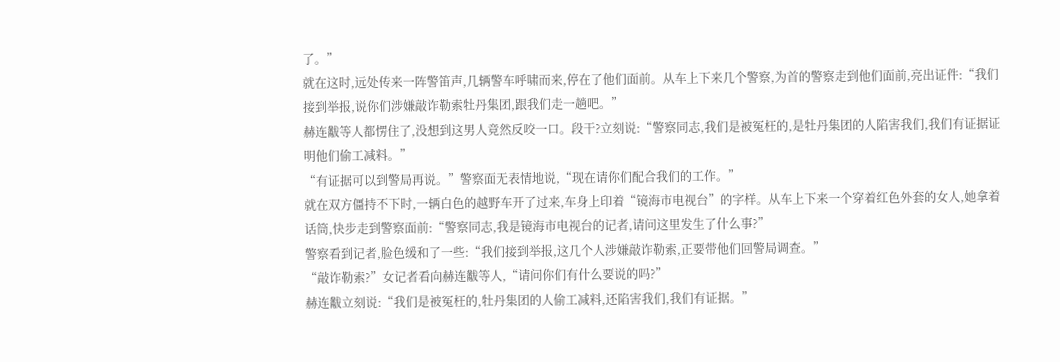了。”
就在这时,远处传来一阵警笛声,几辆警车呼啸而来,停在了他们面前。从车上下来几个警察,为首的警察走到他们面前,亮出证件:“我们接到举报,说你们涉嫌敲诈勒索牡丹集团,跟我们走一趟吧。”
赫连黻等人都愣住了,没想到这男人竟然反咬一口。段干?立刻说:“警察同志,我们是被冤枉的,是牡丹集团的人陷害我们,我们有证据证明他们偷工减料。”
“有证据可以到警局再说。”警察面无表情地说,“现在请你们配合我们的工作。”
就在双方僵持不下时,一辆白色的越野车开了过来,车身上印着“镜海市电视台”的字样。从车上下来一个穿着红色外套的女人,她拿着话筒,快步走到警察面前:“警察同志,我是镜海市电视台的记者,请问这里发生了什么事?”
警察看到记者,脸色缓和了一些:“我们接到举报,这几个人涉嫌敲诈勒索,正要带他们回警局调查。”
“敲诈勒索?”女记者看向赫连黻等人,“请问你们有什么要说的吗?”
赫连黻立刻说:“我们是被冤枉的,牡丹集团的人偷工减料,还陷害我们,我们有证据。”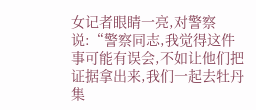女记者眼睛一亮,对警察说:“警察同志,我觉得这件事可能有误会,不如让他们把证据拿出来,我们一起去牡丹集